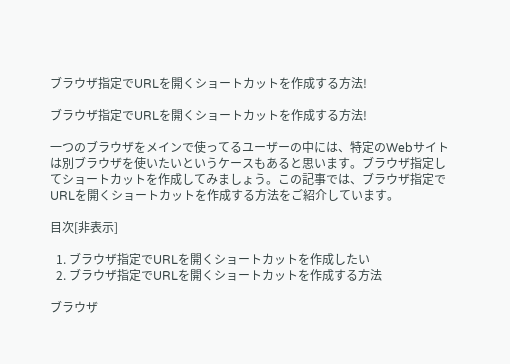ブラウザ指定でURLを開くショートカットを作成する方法!

ブラウザ指定でURLを開くショートカットを作成する方法!

一つのブラウザをメインで使ってるユーザーの中には、特定のWebサイトは別ブラウザを使いたいというケースもあると思います。ブラウザ指定してショートカットを作成してみましょう。この記事では、ブラウザ指定でURLを開くショートカットを作成する方法をご紹介しています。

目次[非表示]

  1. ブラウザ指定でURLを開くショートカットを作成したい
  2. ブラウザ指定でURLを開くショートカットを作成する方法

ブラウザ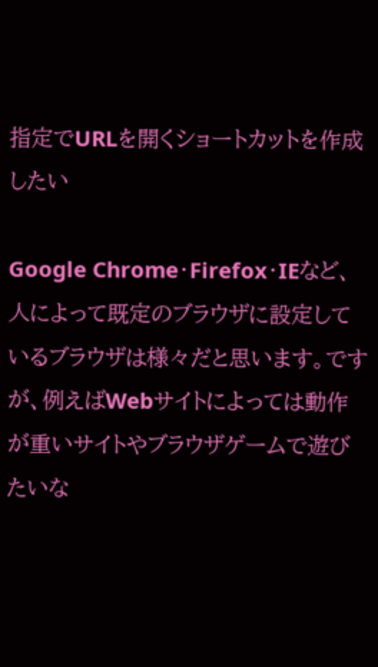指定でURLを開くショートカットを作成したい

Google Chrome・Firefox・IEなど、人によって既定のブラウザに設定しているブラウザは様々だと思います。ですが、例えばWebサイトによっては動作が重いサイトやブラウザゲームで遊びたいな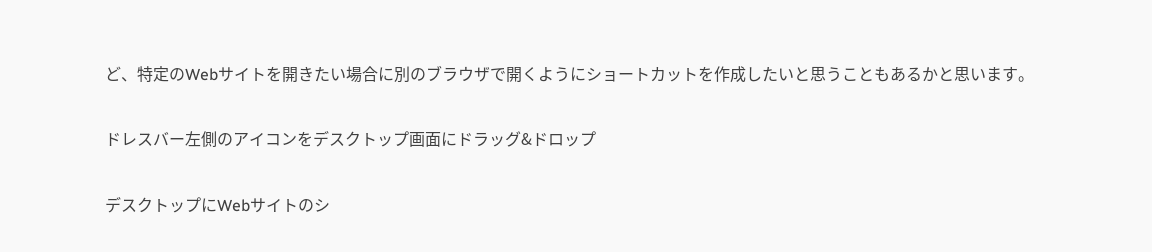ど、特定のWebサイトを開きたい場合に別のブラウザで開くようにショートカットを作成したいと思うこともあるかと思います。

ドレスバー左側のアイコンをデスクトップ画面にドラッグ&ドロップ

デスクトップにWebサイトのシ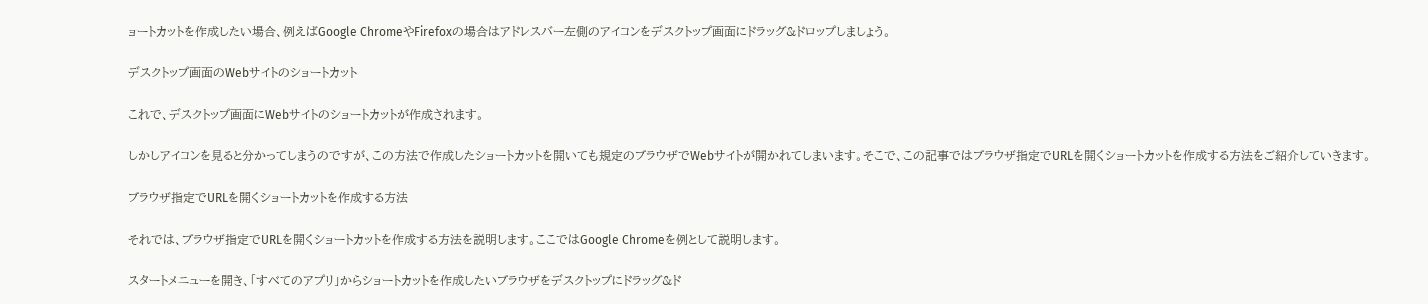ョートカットを作成したい場合、例えばGoogle ChromeやFirefoxの場合はアドレスバー左側のアイコンをデスクトップ画面にドラッグ&ドロップしましょう。

デスクトップ画面のWebサイトのショートカット

これで、デスクトップ画面にWebサイトのショートカットが作成されます。

しかしアイコンを見ると分かってしまうのですが、この方法で作成したショートカットを開いても規定のブラウザでWebサイトが開かれてしまいます。そこで、この記事ではブラウザ指定でURLを開くショートカットを作成する方法をご紹介していきます。

ブラウザ指定でURLを開くショートカットを作成する方法

それでは、ブラウザ指定でURLを開くショートカットを作成する方法を説明します。ここではGoogle Chromeを例として説明します。

スタートメニューを開き、「すべてのアプリ」からショートカットを作成したいブラウザをデスクトップにドラッグ&ド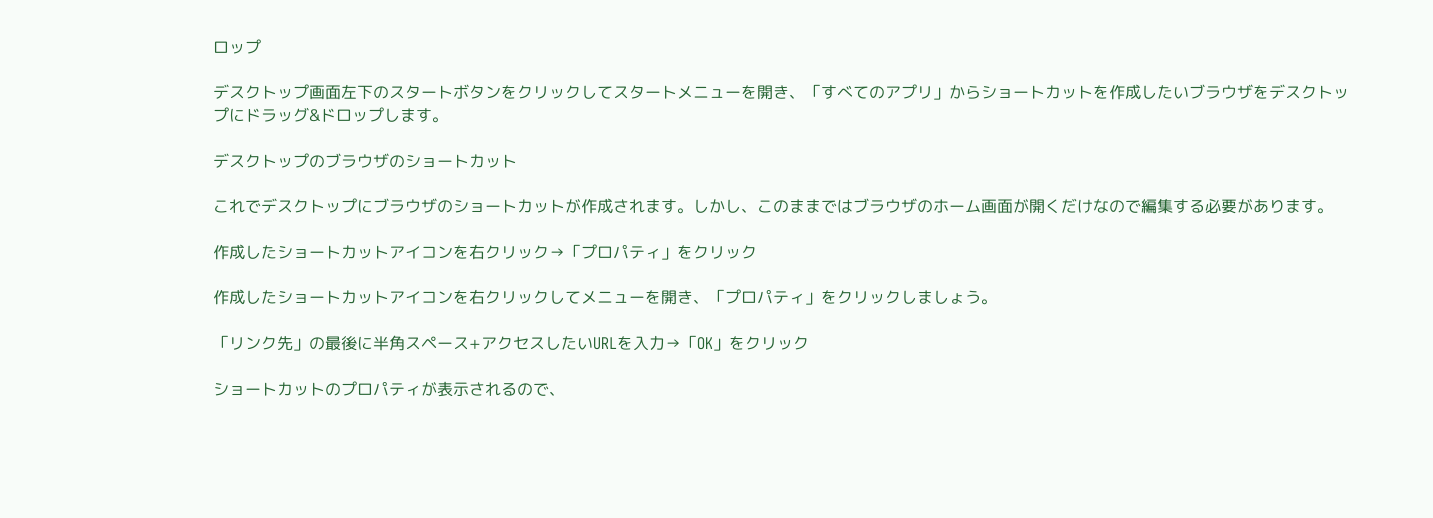ロップ

デスクトップ画面左下のスタートボタンをクリックしてスタートメニューを開き、「すべてのアプリ」からショートカットを作成したいブラウザをデスクトップにドラッグ&ドロップします。

デスクトップのブラウザのショートカット

これでデスクトップにブラウザのショートカットが作成されます。しかし、このままではブラウザのホーム画面が開くだけなので編集する必要があります。

作成したショートカットアイコンを右クリック→「プロパティ」をクリック

作成したショートカットアイコンを右クリックしてメニューを開き、「プロパティ」をクリックしましょう。

「リンク先」の最後に半角スペース+アクセスしたいURLを入力→「OK」をクリック

ショートカットのプロパティが表示されるので、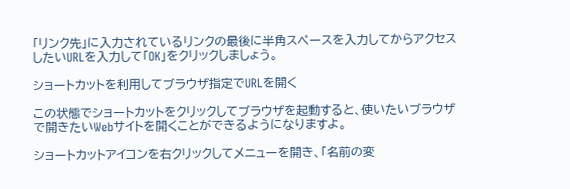「リンク先」に入力されているリンクの最後に半角スペースを入力してからアクセスしたいURLを入力して「OK」をクリックしましょう。

ショートカットを利用してブラウザ指定でURLを開く

この状態でショートカットをクリックしてブラウザを起動すると、使いたいブラウザで開きたいWebサイトを開くことができるようになりますよ。

ショートカットアイコンを右クリックしてメニューを開き、「名前の変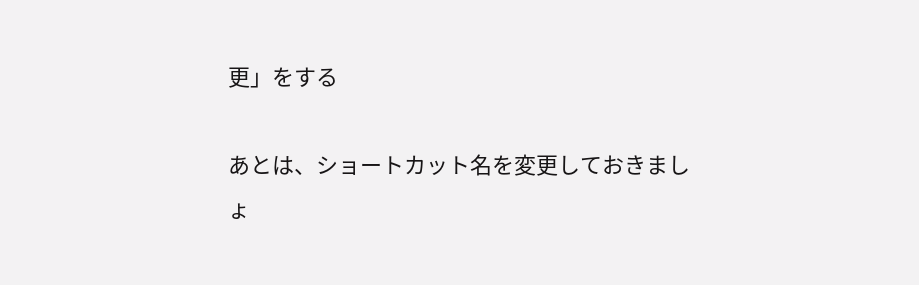更」をする

あとは、ショートカット名を変更しておきましょ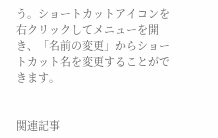う。ショートカットアイコンを右クリックしてメニューを開き、「名前の変更」からショートカット名を変更することができます。


関連記事